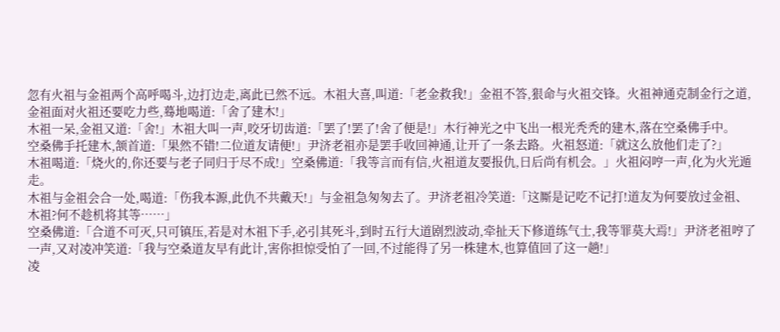忽有火祖与金祖两个高呼喝斗,边打边走,离此已然不远。木祖大喜,叫道:「老金救我!」金祖不答,狠命与火祖交锋。火祖神通克制金行之道,金祖面对火祖还要吃力些,蓦地喝道:「舍了建木!」
木祖一呆,金祖又道:「舍!」木祖大叫一声,咬牙切齿道:「罢了!罢了!舍了便是!」木行神光之中飞出一根光秃秃的建木,落在空桑佛手中。
空桑佛手托建木,颔首道:「果然不错!二位道友请便!」尹济老祖亦是罢手收回神通,让开了一条去路。火祖怒道:「就这么放他们走了?」
木祖喝道:「烧火的,你还要与老子同归于尽不成!」空桑佛道:「我等言而有信,火祖道友要报仇,日后尚有机会。」火祖闷哼一声,化为火光遁走。
木祖与金祖会合一处,喝道:「伤我本源,此仇不共戴天!」与金祖急匆匆去了。尹济老祖冷笑道:「这厮是记吃不记打!道友为何要放过金祖、木祖?何不趁机将其等……」
空桑佛道:「合道不可灭,只可镇压,若是对木祖下手,必引其死斗,到时五行大道剧烈波动,牵扯天下修道练气士,我等罪莫大焉!」尹济老祖哼了一声,又对凌冲笑道:「我与空桑道友早有此计,害你担惊受怕了一回,不过能得了另一株建木,也算值回了这一趟!」
凌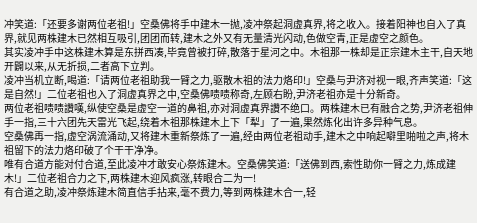冲笑道:「还要多谢两位老祖!」空桑佛将手中建木一抛,凌冲祭起洞虚真界,将之收入。接着阳神也自入了真界,就见两株建木已然相互吸引,团团而转,建木之外又有无量清光闪动,色做空青,正是虚空之颜色。
其实凌冲手中这株建木算是东拼西凑,毕竟曾被打碎,散落于星河之中。木祖那一株却是正宗建木主干,自天地开闢以来,从无折损,二者高下立判。
凌冲当机立断,喝道:「请两位老祖助我一臂之力,驱散木祖的法力烙印!」空桑与尹济对视一眼,齐声笑道:「这是自然!」二位老祖也入了洞虚真界之中,空桑佛啧啧称奇,左顾右盼,尹济老祖亦是十分新奇。
两位老祖啧啧讚嘆,纵使空桑是虚空一道的鼻祖,亦对洞虚真界讚不绝口。两株建木已有融合之势,尹济老祖伸手一指,三十六团先天雷光飞起,绕着木祖那株建木上下「犁」了一遍,果然炼化出许多异种气息。
空桑佛再一指,虚空涡流涌动,又将建木重新祭炼了一遍,经由两位老祖动手,建木之中响起噼里啪啦之声,将木祖留下的法力烙印破了个干干净净。
唯有合道方能对付合道,至此凌冲才敢安心祭炼建木。空桑佛笑道:「送佛到西,索性助你一臂之力,炼成建木!」二位老祖合力之下,两株建木迎风疯涨,转眼合二为一!
有合道之助,凌冲祭炼建木简直信手拈来,毫不费力,等到两株建木合一,轻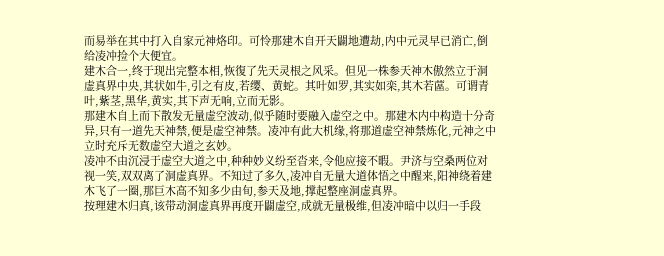而易举在其中打入自家元神烙印。可怜那建木自开天闢地遭劫,内中元灵早已消亡,倒给凌冲捡个大便宜。
建木合一,终于现出完整本相,恢復了先天灵根之风采。但见一株参天神木傲然立于洞虚真界中央,其状如牛,引之有皮,若缨、黄蛇。其叶如罗,其实如栾,其木若蓲。可谓青叶,紫茎,黑华,黄实,其下声无响,立而无影。
那建木自上而下散发无量虚空波动,似乎随时要融入虚空之中。那建木内中构造十分奇异,只有一道先天神禁,便是虚空神禁。凌冲有此大机缘,将那道虚空神禁炼化,元神之中立时充斥无数虚空大道之玄妙。
凌冲不由沉浸于虚空大道之中,种种妙义纷至沓来,令他应接不暇。尹济与空桑两位对视一笑,双双离了洞虚真界。不知过了多久,凌冲自无量大道体悟之中醒来,阳神绕着建木飞了一圈,那巨木高不知多少由旬,参天及地,撑起整座洞虚真界。
按理建木归真,该带动洞虚真界再度开闢虚空,成就无量极维,但凌冲暗中以归一手段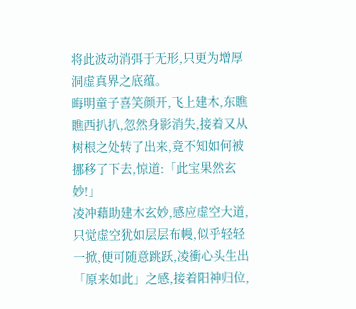将此波动消弭于无形,只更为增厚洞虚真界之底蕴。
晦明童子喜笑颜开,飞上建木,东瞧瞧西扒扒,忽然身影消失,接着又从树根之处转了出来,竟不知如何被挪移了下去,惊道:「此宝果然玄妙!」
凌冲藉助建木玄妙,感应虚空大道,只觉虚空犹如层层布幔,似乎轻轻一掀,便可随意跳跃,凌衝心头生出「原来如此」之感,接着阳神归位,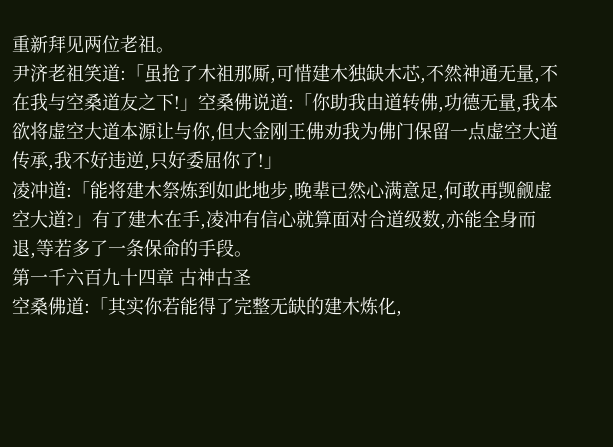重新拜见两位老祖。
尹济老祖笑道:「虽抢了木祖那厮,可惜建木独缺木芯,不然神通无量,不在我与空桑道友之下!」空桑佛说道:「你助我由道转佛,功德无量,我本欲将虚空大道本源让与你,但大金刚王佛劝我为佛门保留一点虚空大道传承,我不好违逆,只好委屈你了!」
凌冲道:「能将建木祭炼到如此地步,晚辈已然心满意足,何敢再觊觎虚空大道?」有了建木在手,凌冲有信心就算面对合道级数,亦能全身而退,等若多了一条保命的手段。
第一千六百九十四章 古神古圣
空桑佛道:「其实你若能得了完整无缺的建木炼化,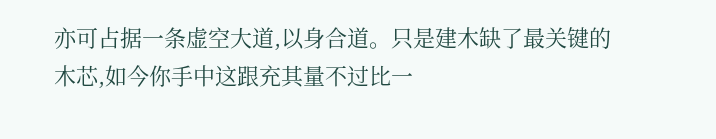亦可占据一条虚空大道,以身合道。只是建木缺了最关键的木芯,如今你手中这跟充其量不过比一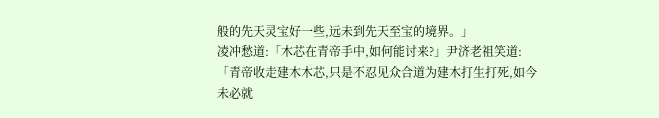般的先天灵宝好一些,远未到先天至宝的境界。」
凌冲愁道:「木芯在青帝手中,如何能讨来?」尹济老祖笑道:「青帝收走建木木芯,只是不忍见众合道为建木打生打死,如今未必就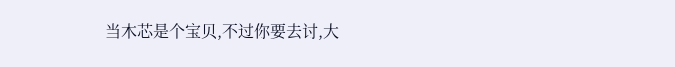当木芯是个宝贝,不过你要去讨,大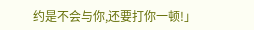约是不会与你,还要打你一顿!」